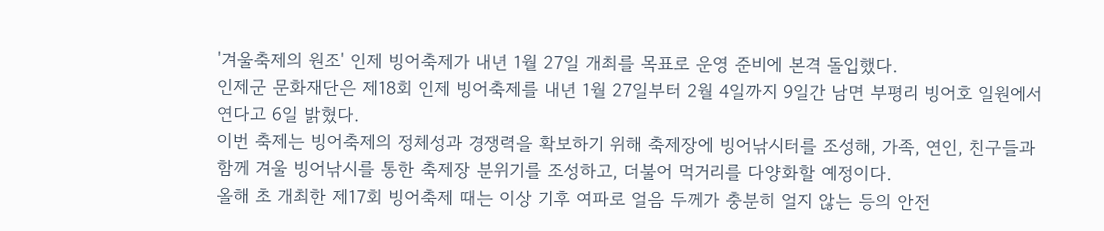'겨울축제의 원조' 인제 빙어축제가 내년 1월 27일 개최를 목표로 운영 준비에 본격 돌입했다.
인제군 문화재단은 제18회 인제 빙어축제를 내년 1월 27일부터 2월 4일까지 9일간 남면 부평리 빙어호 일원에서 연다고 6일 밝혔다.
이번 축제는 빙어축제의 정체성과 경쟁력을 확보하기 위해 축제장에 빙어낚시터를 조성해, 가족, 연인, 친구들과 함께 겨울 빙어낚시를 통한 축제장 분위기를 조성하고, 더불어 먹거리를 다양화할 예정이다.
올해 초 개최한 제17회 빙어축제 때는 이상 기후 여파로 얼음 두께가 충분히 얼지 않는 등의 안전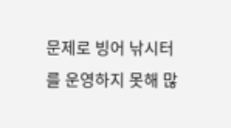문제로 빙어 낚시터를 운영하지 못해 많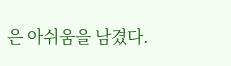은 아쉬움을 남겼다.